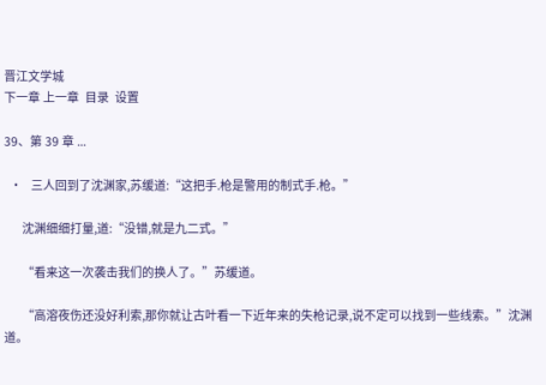晋江文学城
下一章 上一章  目录  设置

39、第 39 章 ...

  •   三人回到了沈渊家,苏缓道:“这把手.枪是警用的制式手.枪。”

      沈渊细细打量,道:“没错,就是九二式。”

      “看来这一次袭击我们的换人了。”苏缓道。

      “高溶夜伤还没好利索,那你就让古叶看一下近年来的失枪记录,说不定可以找到一些线索。”沈渊道。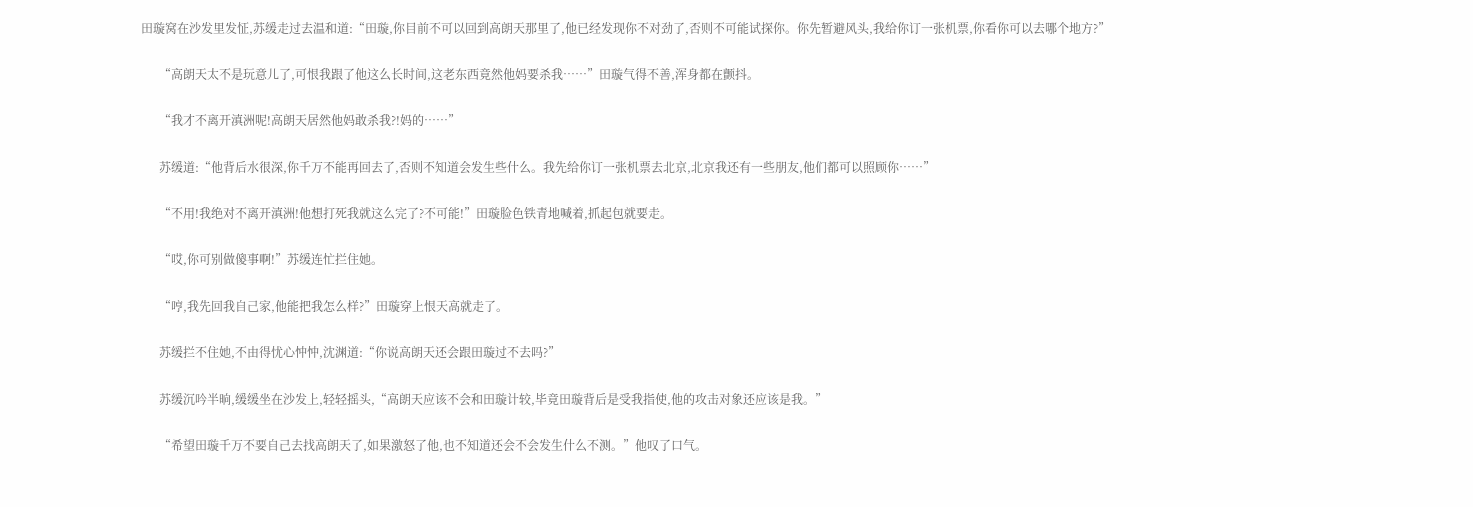田璇窝在沙发里发怔,苏缓走过去温和道:“田璇,你目前不可以回到高朗天那里了,他已经发现你不对劲了,否则不可能试探你。你先暂避风头,我给你订一张机票,你看你可以去哪个地方?”

      “高朗天太不是玩意儿了,可恨我跟了他这么长时间,这老东西竟然他妈要杀我……”田璇气得不善,浑身都在颤抖。

      “我才不离开滇洲呢!高朗天居然他妈敢杀我?!妈的……”

      苏缓道:“他背后水很深,你千万不能再回去了,否则不知道会发生些什么。我先给你订一张机票去北京,北京我还有一些朋友,他们都可以照顾你……”

      “不用!我绝对不离开滇洲!他想打死我就这么完了?不可能!”田璇脸色铁青地喊着,抓起包就要走。

      “哎,你可别做傻事啊!”苏缓连忙拦住她。

      “哼,我先回我自己家,他能把我怎么样?”田璇穿上恨天高就走了。

      苏缓拦不住她,不由得忧心忡忡,沈渊道:“你说高朗天还会跟田璇过不去吗?”

      苏缓沉吟半晌,缓缓坐在沙发上,轻轻摇头,“高朗天应该不会和田璇计较,毕竟田璇背后是受我指使,他的攻击对象还应该是我。”

      “希望田璇千万不要自己去找高朗天了,如果激怒了他,也不知道还会不会发生什么不测。”他叹了口气。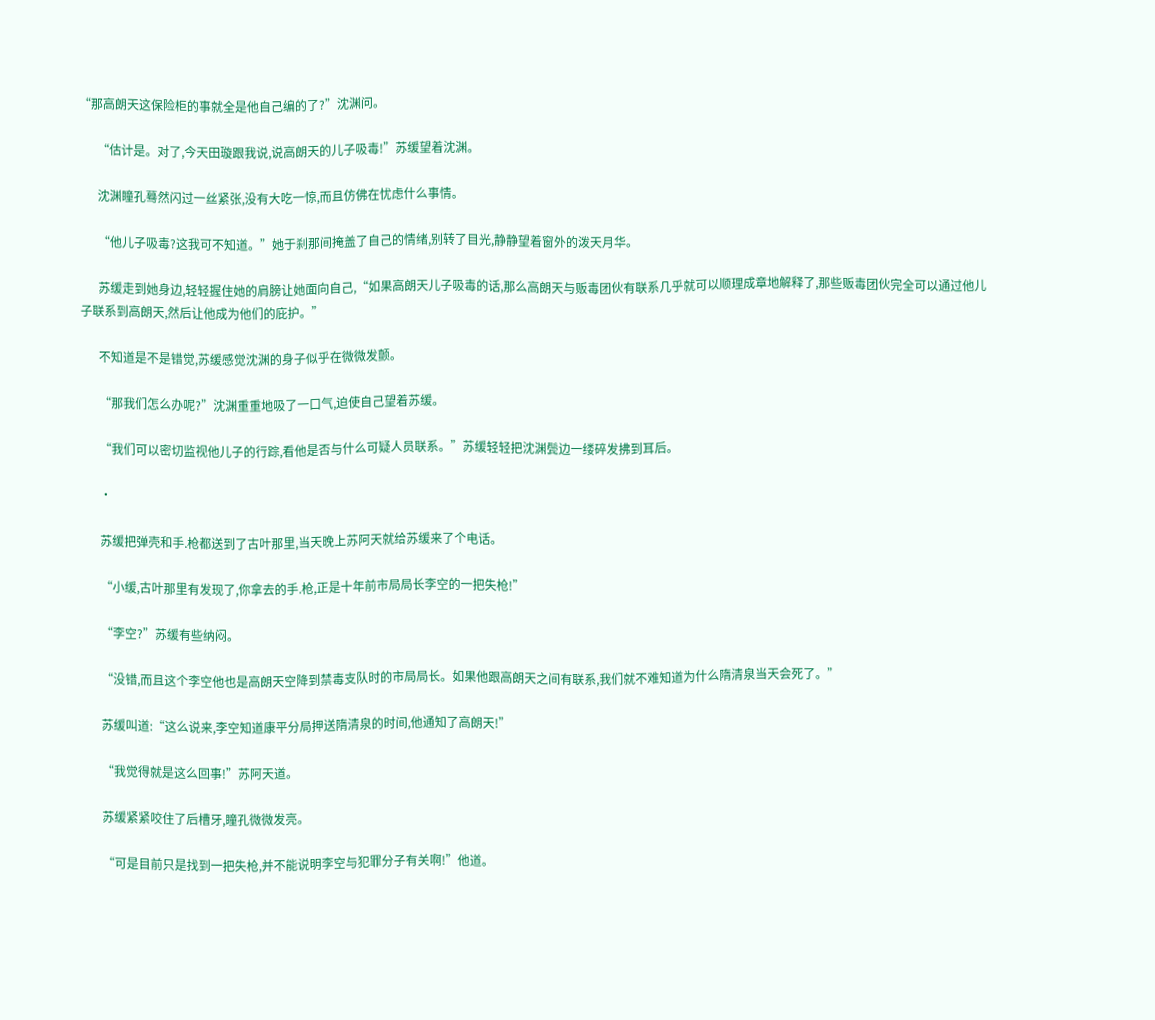“那高朗天这保险柜的事就全是他自己编的了?”沈渊问。

      “估计是。对了,今天田璇跟我说,说高朗天的儿子吸毒!”苏缓望着沈渊。

      沈渊瞳孔蓦然闪过一丝紧张,没有大吃一惊,而且仿佛在忧虑什么事情。

      “他儿子吸毒?这我可不知道。”她于刹那间掩盖了自己的情绪,别转了目光,静静望着窗外的泼天月华。

      苏缓走到她身边,轻轻握住她的肩膀让她面向自己,“如果高朗天儿子吸毒的话,那么高朗天与贩毒团伙有联系几乎就可以顺理成章地解释了,那些贩毒团伙完全可以通过他儿子联系到高朗天,然后让他成为他们的庇护。”

      不知道是不是错觉,苏缓感觉沈渊的身子似乎在微微发颤。

      “那我们怎么办呢?”沈渊重重地吸了一口气,迫使自己望着苏缓。

      “我们可以密切监视他儿子的行踪,看他是否与什么可疑人员联系。”苏缓轻轻把沈渊鬓边一缕碎发拂到耳后。

      ·

      苏缓把弹壳和手.枪都送到了古叶那里,当天晚上苏阿天就给苏缓来了个电话。

      “小缓,古叶那里有发现了,你拿去的手.枪,正是十年前市局局长李空的一把失枪!”

      “李空?”苏缓有些纳闷。

      “没错,而且这个李空他也是高朗天空降到禁毒支队时的市局局长。如果他跟高朗天之间有联系,我们就不难知道为什么隋清泉当天会死了。”

      苏缓叫道:“这么说来,李空知道康平分局押送隋清泉的时间,他通知了高朗天!”

      “我觉得就是这么回事!”苏阿天道。

      苏缓紧紧咬住了后槽牙,瞳孔微微发亮。

      “可是目前只是找到一把失枪,并不能说明李空与犯罪分子有关啊!”他道。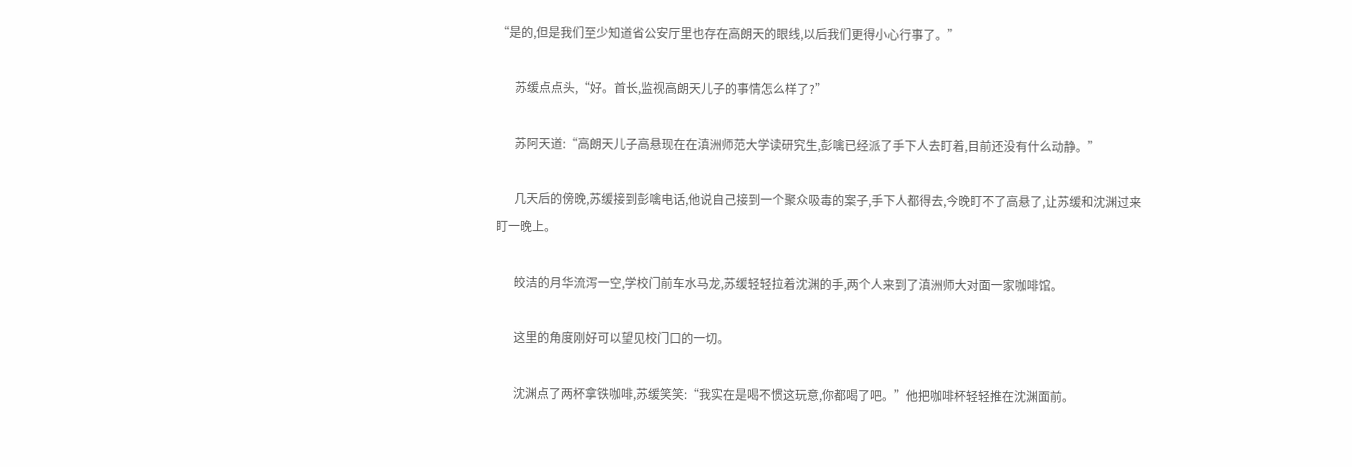“是的,但是我们至少知道省公安厅里也存在高朗天的眼线,以后我们更得小心行事了。”

      苏缓点点头,“好。首长,监视高朗天儿子的事情怎么样了?”

      苏阿天道:“高朗天儿子高悬现在在滇洲师范大学读研究生,彭噙已经派了手下人去盯着,目前还没有什么动静。”

      几天后的傍晚,苏缓接到彭噙电话,他说自己接到一个聚众吸毒的案子,手下人都得去,今晚盯不了高悬了,让苏缓和沈渊过来盯一晚上。

      皎洁的月华流泻一空,学校门前车水马龙,苏缓轻轻拉着沈渊的手,两个人来到了滇洲师大对面一家咖啡馆。

      这里的角度刚好可以望见校门口的一切。

      沈渊点了两杯拿铁咖啡,苏缓笑笑:“我实在是喝不惯这玩意,你都喝了吧。”他把咖啡杯轻轻推在沈渊面前。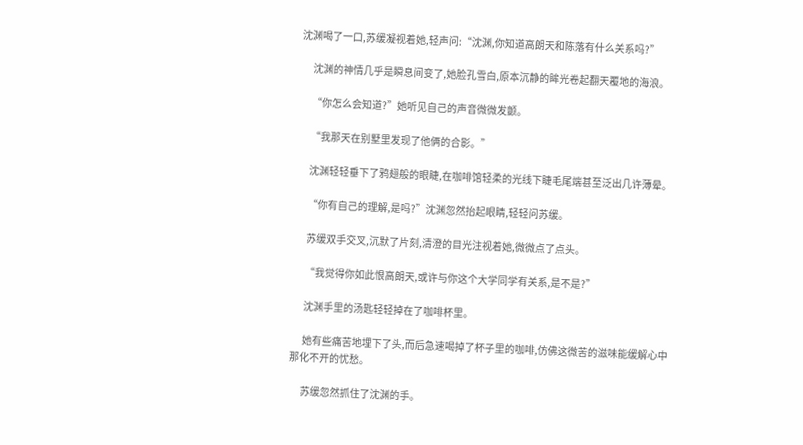沈渊喝了一口,苏缓凝视着她,轻声问:“沈渊,你知道高朗天和陈落有什么关系吗?”

      沈渊的神情几乎是瞬息间变了,她脸孔雪白,原本沉静的眸光卷起翻天覆地的海浪。

      “你怎么会知道?”她听见自己的声音微微发颤。

      “我那天在别墅里发现了他俩的合影。”

      沈渊轻轻垂下了鸦翅般的眼睫,在咖啡馆轻柔的光线下睫毛尾端甚至泛出几许薄晕。

      “你有自己的理解,是吗?”沈渊忽然抬起眼睛,轻轻问苏缓。

      苏缓双手交叉,沉默了片刻,清澄的目光注视着她,微微点了点头。

      “我觉得你如此恨高朗天,或许与你这个大学同学有关系,是不是?”

      沈渊手里的汤匙轻轻掉在了咖啡杯里。

      她有些痛苦地埋下了头,而后急速喝掉了杯子里的咖啡,仿佛这微苦的滋味能缓解心中那化不开的忧愁。

      苏缓忽然抓住了沈渊的手。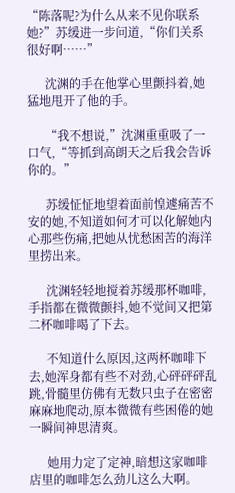“陈落呢?为什么从来不见你联系她?”苏缓进一步问道,“你们关系很好啊……”

      沈渊的手在他掌心里颤抖着,她猛地甩开了他的手。

      “我不想说,”沈渊重重吸了一口气,“等抓到高朗天之后我会告诉你的。”

      苏缓怔怔地望着面前惶遽痛苦不安的她,不知道如何才可以化解她内心那些伤痛,把她从忧愁困苦的海洋里捞出来。

      沈渊轻轻地搅着苏缓那杯咖啡,手指都在微微颤抖,她不觉间又把第二杯咖啡喝了下去。

      不知道什么原因,这两杯咖啡下去,她浑身都有些不对劲,心砰砰砰乱跳,骨髓里仿佛有无数只虫子在密密麻麻地爬动,原本微微有些困倦的她一瞬间神思清爽。

      她用力定了定神,暗想这家咖啡店里的咖啡怎么劲儿这么大啊。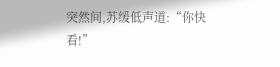突然间,苏缓低声道:“你快看!”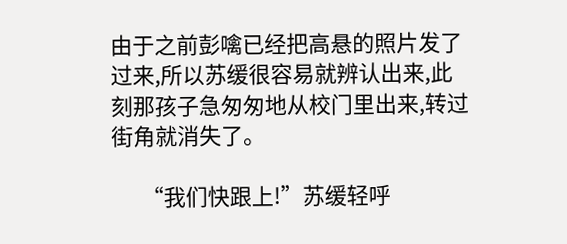由于之前彭噙已经把高悬的照片发了过来,所以苏缓很容易就辨认出来,此刻那孩子急匆匆地从校门里出来,转过街角就消失了。

      “我们快跟上!”苏缓轻呼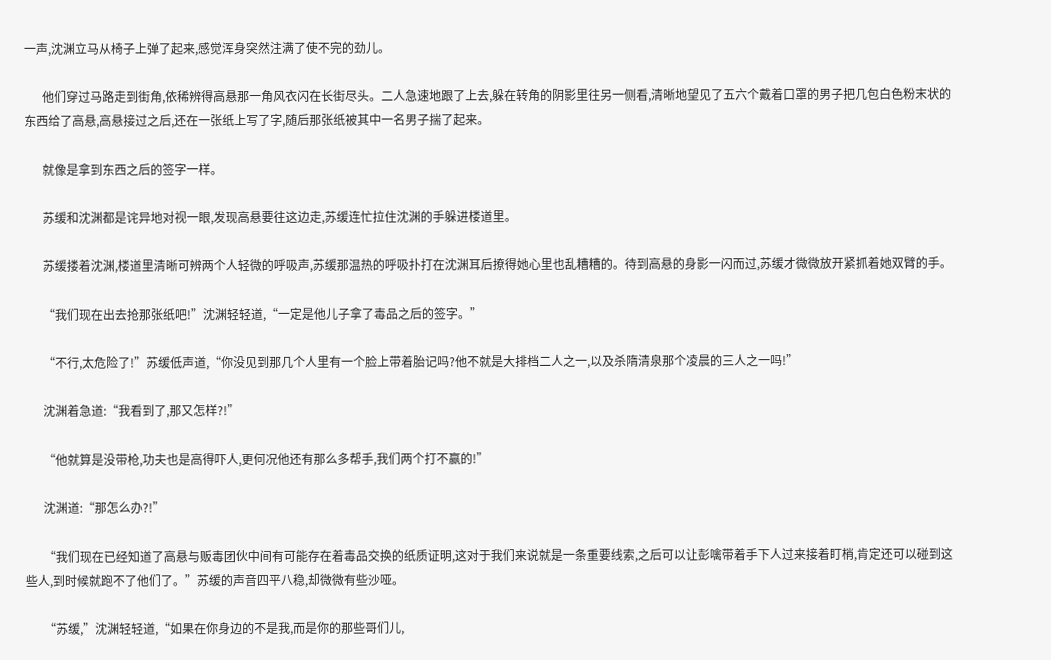一声,沈渊立马从椅子上弹了起来,感觉浑身突然注满了使不完的劲儿。

      他们穿过马路走到街角,依稀辨得高悬那一角风衣闪在长街尽头。二人急速地跟了上去,躲在转角的阴影里往另一侧看,清晰地望见了五六个戴着口罩的男子把几包白色粉末状的东西给了高悬,高悬接过之后,还在一张纸上写了字,随后那张纸被其中一名男子揣了起来。

      就像是拿到东西之后的签字一样。

      苏缓和沈渊都是诧异地对视一眼,发现高悬要往这边走,苏缓连忙拉住沈渊的手躲进楼道里。

      苏缓搂着沈渊,楼道里清晰可辨两个人轻微的呼吸声,苏缓那温热的呼吸扑打在沈渊耳后撩得她心里也乱糟糟的。待到高悬的身影一闪而过,苏缓才微微放开紧抓着她双臂的手。

      “我们现在出去抢那张纸吧!”沈渊轻轻道,“一定是他儿子拿了毒品之后的签字。”

      “不行,太危险了!”苏缓低声道,“你没见到那几个人里有一个脸上带着胎记吗?他不就是大排档二人之一,以及杀隋清泉那个凌晨的三人之一吗!”

      沈渊着急道:“我看到了,那又怎样?!”

      “他就算是没带枪,功夫也是高得吓人,更何况他还有那么多帮手,我们两个打不赢的!”

      沈渊道:“那怎么办?!”

      “我们现在已经知道了高悬与贩毒团伙中间有可能存在着毒品交换的纸质证明,这对于我们来说就是一条重要线索,之后可以让彭噙带着手下人过来接着盯梢,肯定还可以碰到这些人,到时候就跑不了他们了。”苏缓的声音四平八稳,却微微有些沙哑。

      “苏缓,”沈渊轻轻道,“如果在你身边的不是我,而是你的那些哥们儿,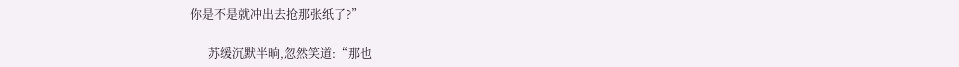你是不是就冲出去抢那张纸了?”

      苏缓沉默半晌,忽然笑道:“那也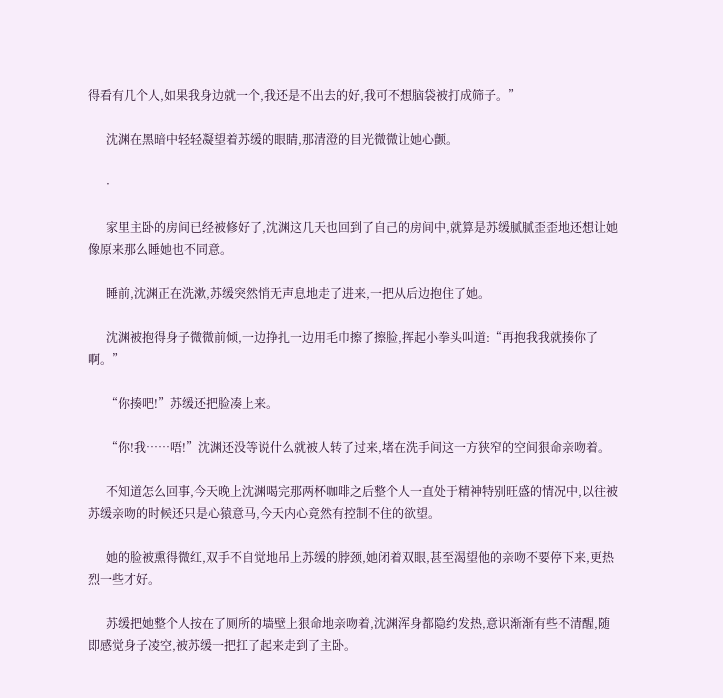得看有几个人,如果我身边就一个,我还是不出去的好,我可不想脑袋被打成筛子。”

      沈渊在黑暗中轻轻凝望着苏缓的眼睛,那清澄的目光微微让她心颤。

      ·

      家里主卧的房间已经被修好了,沈渊这几天也回到了自己的房间中,就算是苏缓腻腻歪歪地还想让她像原来那么睡她也不同意。

      睡前,沈渊正在洗漱,苏缓突然悄无声息地走了进来,一把从后边抱住了她。

      沈渊被抱得身子微微前倾,一边挣扎一边用毛巾擦了擦脸,挥起小拳头叫道:“再抱我我就揍你了啊。”

      “你揍吧!”苏缓还把脸凑上来。

      “你!我……唔!”沈渊还没等说什么就被人转了过来,堵在洗手间这一方狭窄的空间狠命亲吻着。

      不知道怎么回事,今天晚上沈渊喝完那两杯咖啡之后整个人一直处于精神特别旺盛的情况中,以往被苏缓亲吻的时候还只是心猿意马,今天内心竟然有控制不住的欲望。

      她的脸被熏得微红,双手不自觉地吊上苏缓的脖颈,她闭着双眼,甚至渴望他的亲吻不要停下来,更热烈一些才好。

      苏缓把她整个人按在了厕所的墙壁上狠命地亲吻着,沈渊浑身都隐约发热,意识渐渐有些不清醒,随即感觉身子凌空,被苏缓一把扛了起来走到了主卧。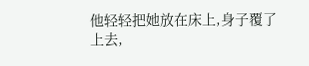他轻轻把她放在床上,身子覆了上去,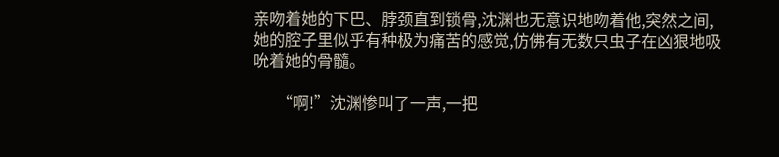亲吻着她的下巴、脖颈直到锁骨,沈渊也无意识地吻着他,突然之间,她的腔子里似乎有种极为痛苦的感觉,仿佛有无数只虫子在凶狠地吸吮着她的骨髓。

      “啊!”沈渊惨叫了一声,一把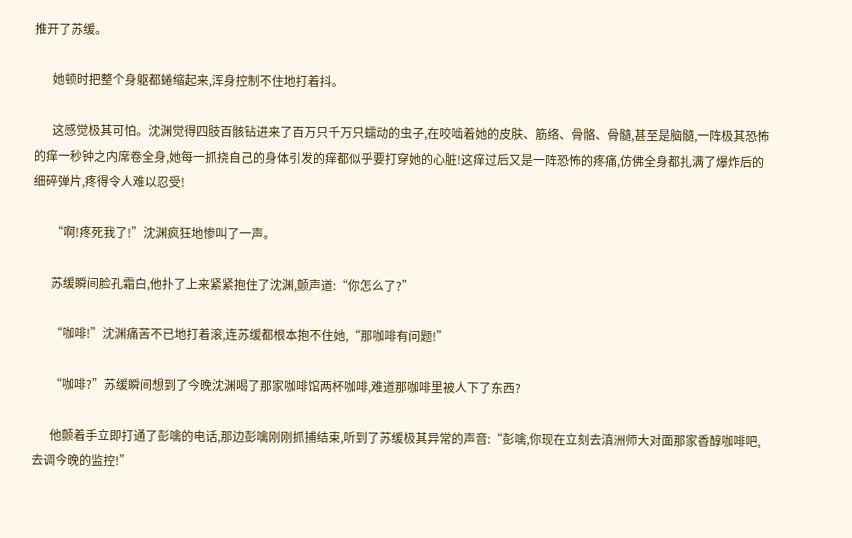推开了苏缓。

      她顿时把整个身躯都蜷缩起来,浑身控制不住地打着抖。

      这感觉极其可怕。沈渊觉得四肢百骸钻进来了百万只千万只蠕动的虫子,在咬啮着她的皮肤、筋络、骨骼、骨髓,甚至是脑髓,一阵极其恐怖的痒一秒钟之内席卷全身,她每一抓挠自己的身体引发的痒都似乎要打穿她的心脏!这痒过后又是一阵恐怖的疼痛,仿佛全身都扎满了爆炸后的细碎弹片,疼得令人难以忍受!

      “啊!疼死我了!”沈渊疯狂地惨叫了一声。

      苏缓瞬间脸孔霜白,他扑了上来紧紧抱住了沈渊,颤声道:“你怎么了?”

      “咖啡!”沈渊痛苦不已地打着滚,连苏缓都根本抱不住她,“那咖啡有问题!”

      “咖啡?”苏缓瞬间想到了今晚沈渊喝了那家咖啡馆两杯咖啡,难道那咖啡里被人下了东西?

      他颤着手立即打通了彭噙的电话,那边彭噙刚刚抓捕结束,听到了苏缓极其异常的声音:“彭噙,你现在立刻去滇洲师大对面那家香醇咖啡吧,去调今晚的监控!”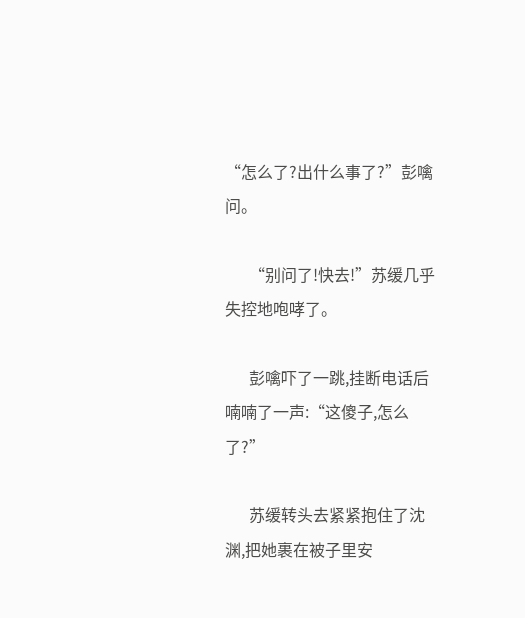“怎么了?出什么事了?”彭噙问。

      “别问了!快去!”苏缓几乎失控地咆哮了。

      彭噙吓了一跳,挂断电话后喃喃了一声:“这傻子,怎么了?”

      苏缓转头去紧紧抱住了沈渊,把她裹在被子里安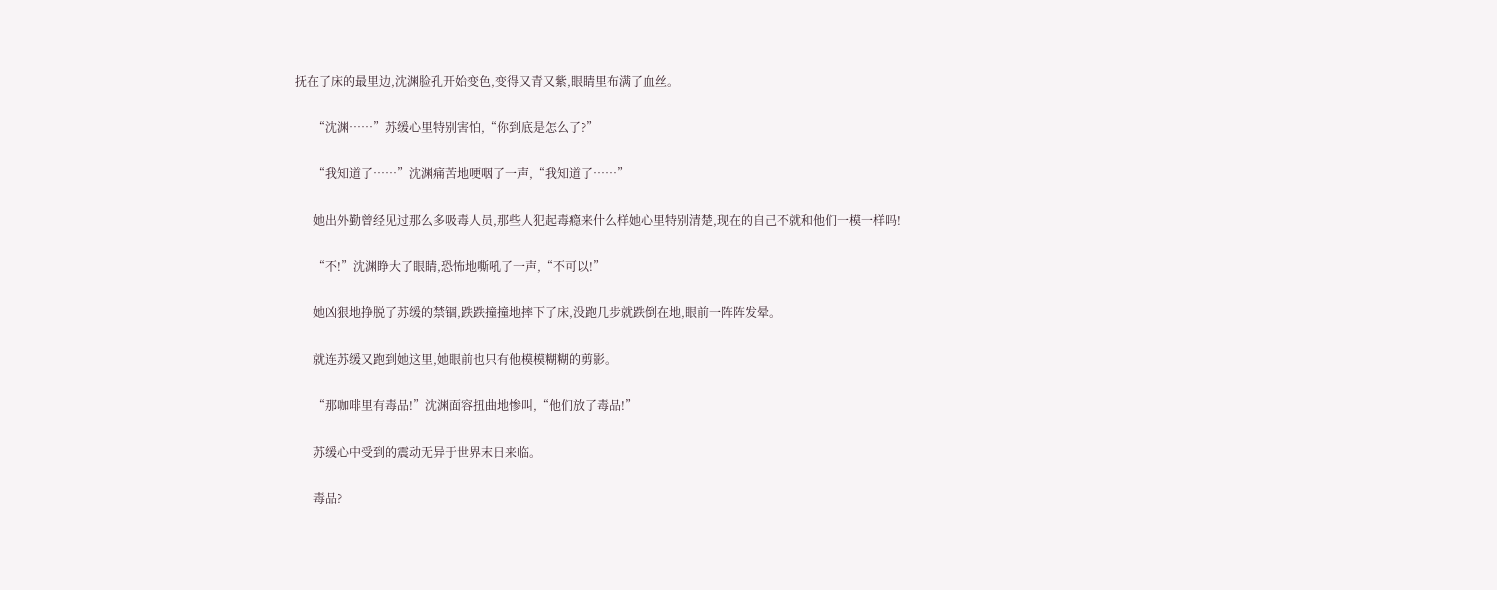抚在了床的最里边,沈渊脸孔开始变色,变得又青又紫,眼睛里布满了血丝。

      “沈渊……”苏缓心里特别害怕,“你到底是怎么了?”

      “我知道了……”沈渊痛苦地哽咽了一声,“我知道了……”

      她出外勤曾经见过那么多吸毒人员,那些人犯起毒瘾来什么样她心里特别清楚,现在的自己不就和他们一模一样吗!

      “不!”沈渊睁大了眼睛,恐怖地嘶吼了一声,“不可以!”

      她凶狠地挣脱了苏缓的禁锢,跌跌撞撞地摔下了床,没跑几步就跌倒在地,眼前一阵阵发晕。

      就连苏缓又跑到她这里,她眼前也只有他模模糊糊的剪影。

      “那咖啡里有毒品!”沈渊面容扭曲地惨叫,“他们放了毒品!”

      苏缓心中受到的震动无异于世界末日来临。

      毒品?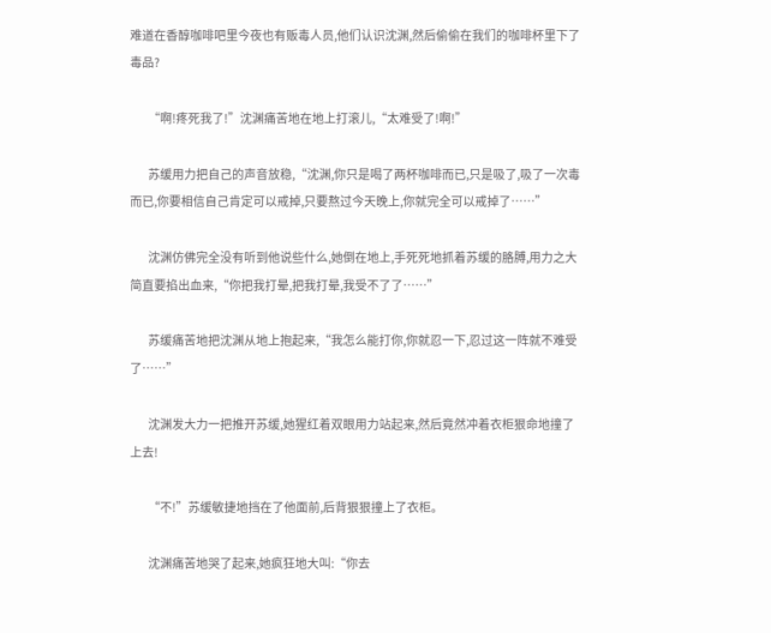难道在香醇咖啡吧里今夜也有贩毒人员,他们认识沈渊,然后偷偷在我们的咖啡杯里下了毒品?

      “啊!疼死我了!”沈渊痛苦地在地上打滚儿,“太难受了!啊!”

      苏缓用力把自己的声音放稳,“沈渊,你只是喝了两杯咖啡而已,只是吸了,吸了一次毒而已,你要相信自己肯定可以戒掉,只要熬过今天晚上,你就完全可以戒掉了……”

      沈渊仿佛完全没有听到他说些什么,她倒在地上,手死死地抓着苏缓的胳膊,用力之大简直要掐出血来,“你把我打晕,把我打晕,我受不了了……”

      苏缓痛苦地把沈渊从地上抱起来,“我怎么能打你,你就忍一下,忍过这一阵就不难受了……”

      沈渊发大力一把推开苏缓,她猩红着双眼用力站起来,然后竟然冲着衣柜狠命地撞了上去!

      “不!”苏缓敏捷地挡在了他面前,后背狠狠撞上了衣柜。

      沈渊痛苦地哭了起来,她疯狂地大叫:“你去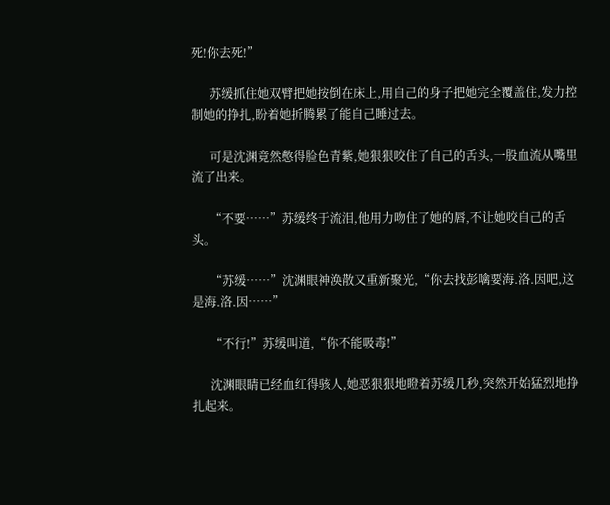死!你去死!”

      苏缓抓住她双臂把她按倒在床上,用自己的身子把她完全覆盖住,发力控制她的挣扎,盼着她折腾累了能自己睡过去。

      可是沈渊竟然憋得脸色青紫,她狠狠咬住了自己的舌头,一股血流从嘴里流了出来。

      “不要……”苏缓终于流泪,他用力吻住了她的唇,不让她咬自己的舌头。

      “苏缓……”沈渊眼神涣散又重新聚光,“你去找彭噙要海.洛.因吧,这是海.洛.因……”

      “不行!”苏缓叫道,“你不能吸毒!”

      沈渊眼睛已经血红得骇人,她恶狠狠地瞪着苏缓几秒,突然开始猛烈地挣扎起来。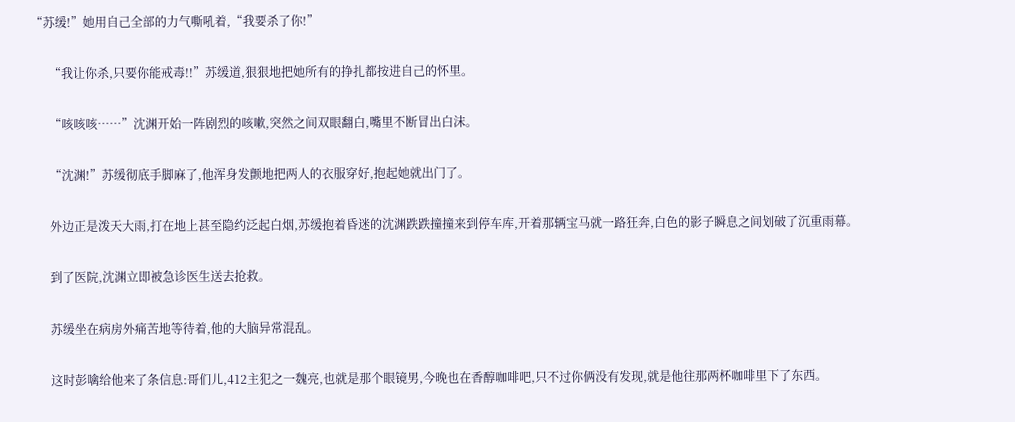“苏缓!”她用自己全部的力气嘶吼着,“我要杀了你!”

      “我让你杀,只要你能戒毒!!”苏缓道,狠狠地把她所有的挣扎都按进自己的怀里。

      “咳咳咳……”沈渊开始一阵剧烈的咳嗽,突然之间双眼翻白,嘴里不断冒出白沫。

      “沈渊!”苏缓彻底手脚麻了,他浑身发颤地把两人的衣服穿好,抱起她就出门了。

      外边正是泼天大雨,打在地上甚至隐约泛起白烟,苏缓抱着昏迷的沈渊跌跌撞撞来到停车库,开着那辆宝马就一路狂奔,白色的影子瞬息之间划破了沉重雨幕。

      到了医院,沈渊立即被急诊医生送去抢救。

      苏缓坐在病房外痛苦地等待着,他的大脑异常混乱。

      这时彭噙给他来了条信息:哥们儿,412主犯之一魏亮,也就是那个眼镜男,今晚也在香醇咖啡吧,只不过你俩没有发现,就是他往那两杯咖啡里下了东西。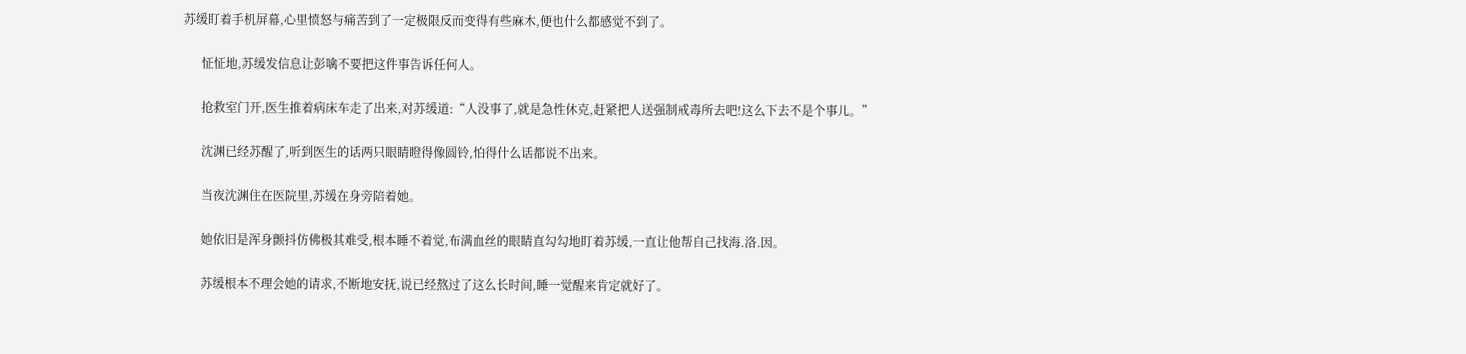苏缓盯着手机屏幕,心里愤怒与痛苦到了一定极限反而变得有些麻木,便也什么都感觉不到了。

      怔怔地,苏缓发信息让彭噙不要把这件事告诉任何人。

      抢救室门开,医生推着病床车走了出来,对苏缓道:“人没事了,就是急性休克,赶紧把人送强制戒毒所去吧!这么下去不是个事儿。”

      沈渊已经苏醒了,听到医生的话两只眼睛瞪得像圆铃,怕得什么话都说不出来。

      当夜沈渊住在医院里,苏缓在身旁陪着她。

      她依旧是浑身颤抖仿佛极其难受,根本睡不着觉,布满血丝的眼睛直勾勾地盯着苏缓,一直让他帮自己找海.洛.因。

      苏缓根本不理会她的请求,不断地安抚,说已经熬过了这么长时间,睡一觉醒来肯定就好了。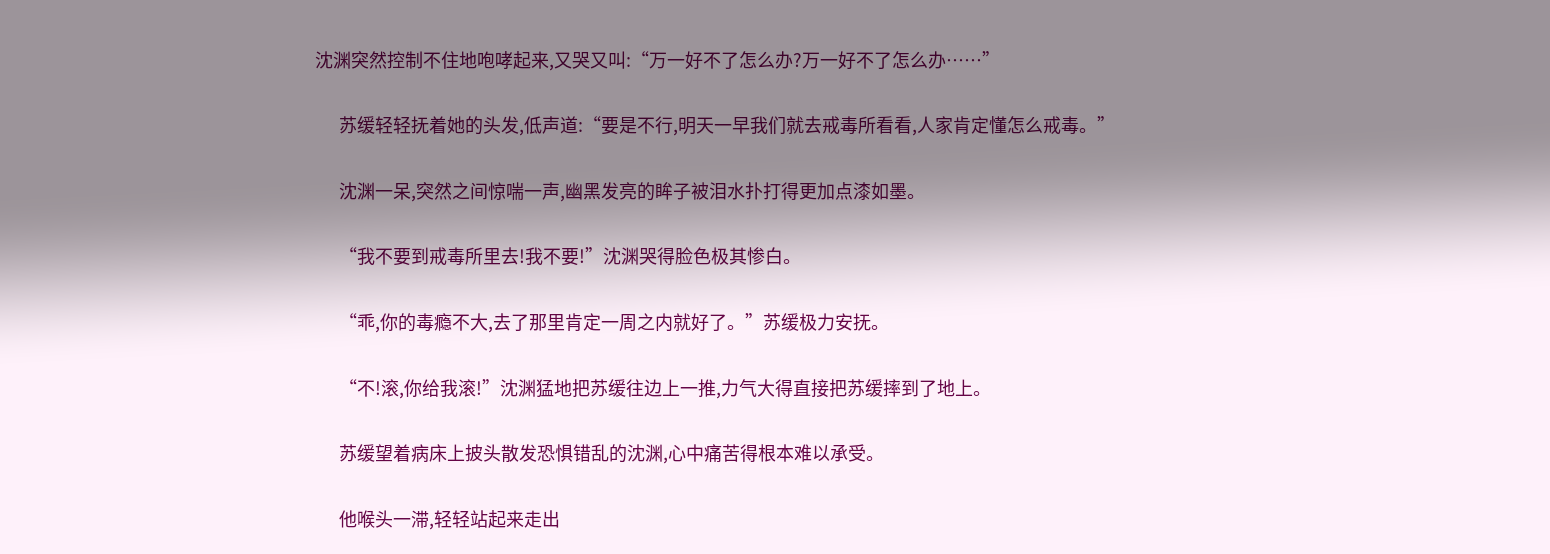沈渊突然控制不住地咆哮起来,又哭又叫:“万一好不了怎么办?万一好不了怎么办……”

      苏缓轻轻抚着她的头发,低声道:“要是不行,明天一早我们就去戒毒所看看,人家肯定懂怎么戒毒。”

      沈渊一呆,突然之间惊喘一声,幽黑发亮的眸子被泪水扑打得更加点漆如墨。

      “我不要到戒毒所里去!我不要!”沈渊哭得脸色极其惨白。

      “乖,你的毒瘾不大,去了那里肯定一周之内就好了。”苏缓极力安抚。

      “不!滚,你给我滚!”沈渊猛地把苏缓往边上一推,力气大得直接把苏缓摔到了地上。

      苏缓望着病床上披头散发恐惧错乱的沈渊,心中痛苦得根本难以承受。

      他喉头一滞,轻轻站起来走出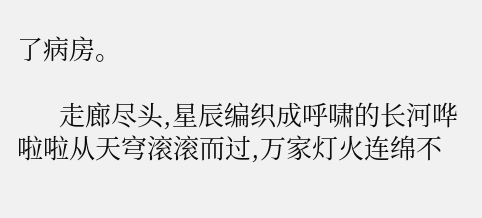了病房。

      走廊尽头,星辰编织成呼啸的长河哗啦啦从天穹滚滚而过,万家灯火连绵不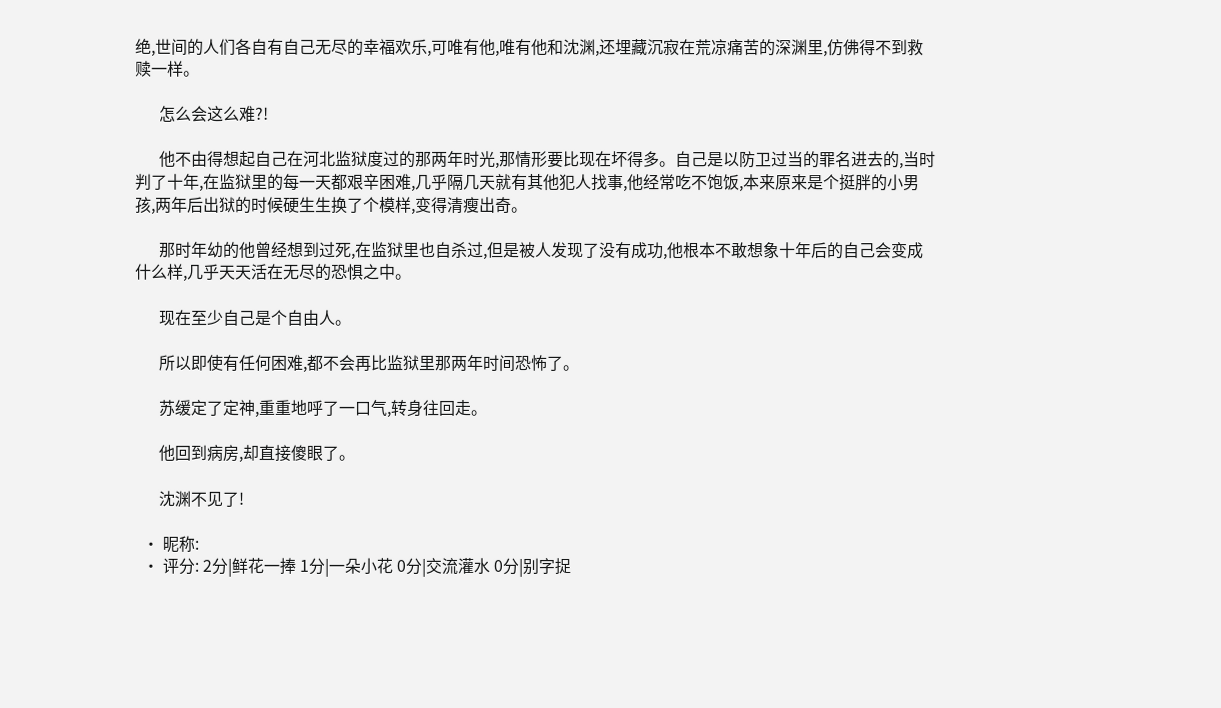绝,世间的人们各自有自己无尽的幸福欢乐,可唯有他,唯有他和沈渊,还埋藏沉寂在荒凉痛苦的深渊里,仿佛得不到救赎一样。

      怎么会这么难?!

      他不由得想起自己在河北监狱度过的那两年时光,那情形要比现在坏得多。自己是以防卫过当的罪名进去的,当时判了十年,在监狱里的每一天都艰辛困难,几乎隔几天就有其他犯人找事,他经常吃不饱饭,本来原来是个挺胖的小男孩,两年后出狱的时候硬生生换了个模样,变得清瘦出奇。

      那时年幼的他曾经想到过死,在监狱里也自杀过,但是被人发现了没有成功,他根本不敢想象十年后的自己会变成什么样,几乎天天活在无尽的恐惧之中。

      现在至少自己是个自由人。

      所以即使有任何困难,都不会再比监狱里那两年时间恐怖了。

      苏缓定了定神,重重地呼了一口气,转身往回走。

      他回到病房,却直接傻眼了。

      沈渊不见了!

  • 昵称:
  • 评分: 2分|鲜花一捧 1分|一朵小花 0分|交流灌水 0分|别字捉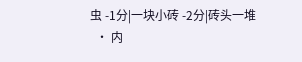虫 -1分|一块小砖 -2分|砖头一堆
  • 内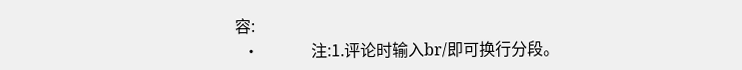容:
  •             注:1.评论时输入br/即可换行分段。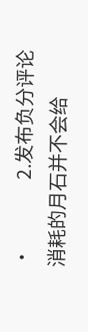•                 2.发布负分评论消耗的月石并不会给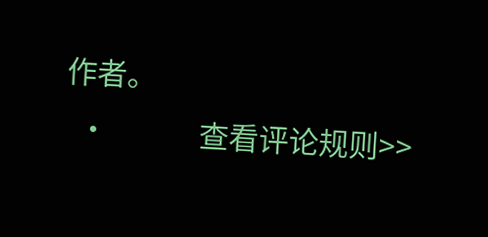作者。
  •             查看评论规则>>